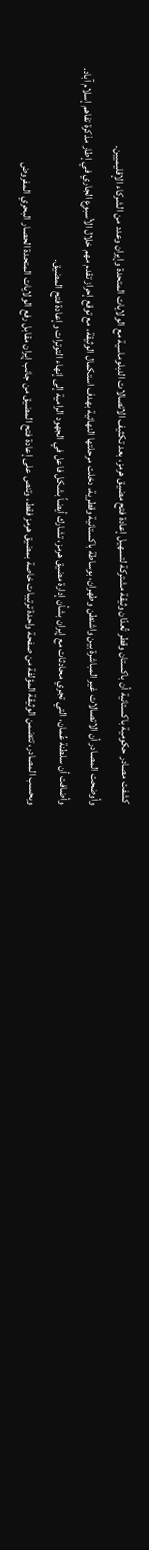كشفت مصادر حكومية باكستانية أن باكستان وقطر تُعدّان وثيقة مشتركة لتسهيل إعادة فتح مضيق هرمز، بعد تكثيف الاتصالات الدبلوماسية مع الولايات المتحدة وإيران وعدد من الشركاء الإقليميين.
وأوضحت المصادر أن الاتصالات غير المباشرة بين واشنطن وطهران، بوساطة باكستانية وقطرية، دخلت مرحلتها النهائية بهدف استكمال الوثيقة، مع توقع إحراز تقدم مهم خلال الأسبوع الجاري في إطار مذكرة تفاهم إسلام آباد.
وأضافت أن سلطنة عُمان، التي تجري محادثات مع إيران بشأن إدارة مضيق هرمز، تشارك أيضاً بشكل فاعل في الجهود الرامية إلى إنهاء التوترات وإعادة فتح المضيق.
وبحسب المصادر، تتضمن الوثيقة المؤلفة من صفحة واحدة ترتيبات خاصة بمضيق هرمز فقط، وتنص على إعادة فتح المضيق من جانب إيران مقابل رفع الولايات المتحدة الحصار البحري المفروض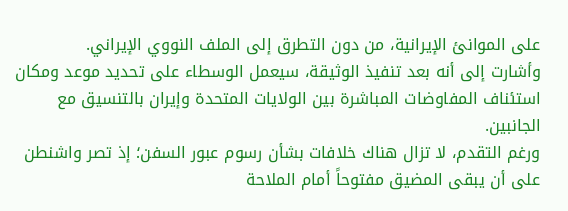على الموانئ الإيرانية، من دون التطرق إلى الملف النووي الإيراني.
وأشارت إلى أنه بعد تنفيذ الوثيقة، سيعمل الوسطاء على تحديد موعد ومكان استئناف المفاوضات المباشرة بين الولايات المتحدة وإيران بالتنسيق مع الجانبين.
ورغم التقدم، لا تزال هناك خلافات بشأن رسوم عبور السفن؛ إذ تصر واشنطن على أن يبقى المضيق مفتوحاً أمام الملاحة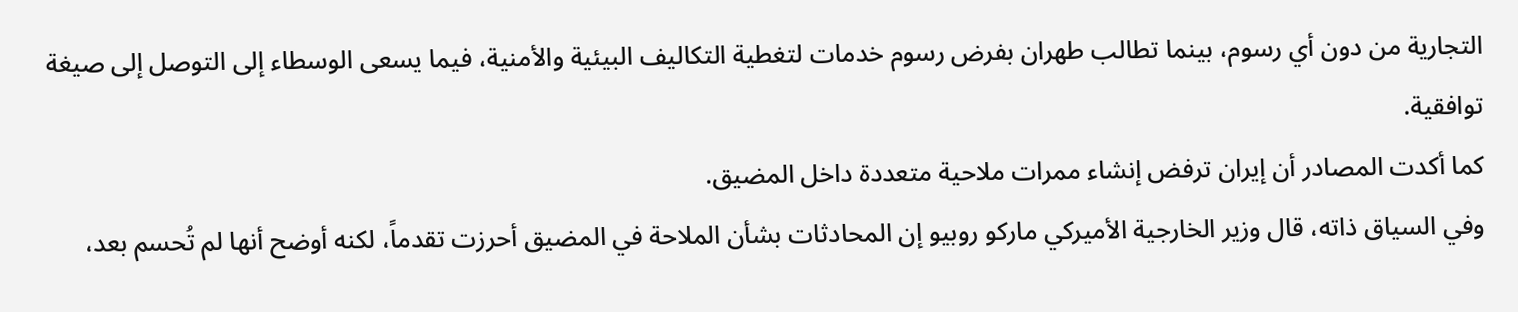التجارية من دون أي رسوم، بينما تطالب طهران بفرض رسوم خدمات لتغطية التكاليف البيئية والأمنية، فيما يسعى الوسطاء إلى التوصل إلى صيغة توافقية.
كما أكدت المصادر أن إيران ترفض إنشاء ممرات ملاحية متعددة داخل المضيق.
وفي السياق ذاته، قال وزير الخارجية الأميركي ماركو روبيو إن المحادثات بشأن الملاحة في المضيق أحرزت تقدماً، لكنه أوضح أنها لم تُحسم بعد،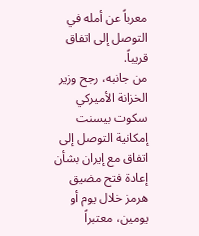معرباً عن أمله في التوصل إلى اتفاق قريباً.
من جانبه، رجح وزير الخزانة الأميركي سكوت بيسنت إمكانية التوصل إلى اتفاق مع إيران بشأن إعادة فتح مضيق هرمز خلال يوم أو يومين، معتبراً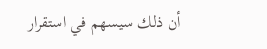أن ذلك سيسهم في استقرار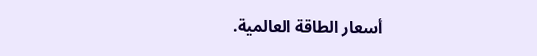أسعار الطاقة العالمية.